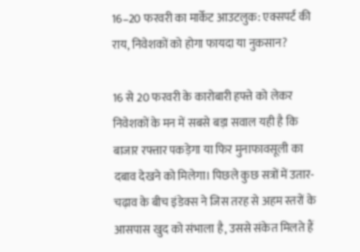16–20 फरवरी का मार्केट आउटलुक: एक्सपर्ट की राय, निवेशकों को होगा फायदा या नुकसान?

16 से 20 फरवरी के कारोबारी हफ्ते को लेकर निवेशकों के मन में सबसे बड़ा सवाल यही है कि बाजार रफ्तार पकड़ेगा या फिर मुनाफावसूली का दबाव देखने को मिलेगा। पिछले कुछ सत्रों में उतार-चढ़ाव के बीच इंडेक्स ने जिस तरह से अहम स्तरों के आसपास खुद को संभाला है, उससे संकेत मिलते हैं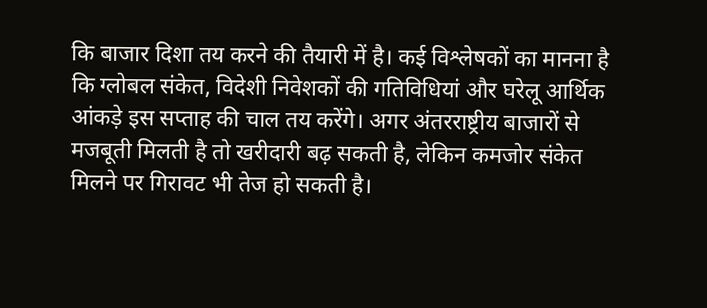कि बाजार दिशा तय करने की तैयारी में है। कई विश्लेषकों का मानना है कि ग्लोबल संकेत, विदेशी निवेशकों की गतिविधियां और घरेलू आर्थिक आंकड़े इस सप्ताह की चाल तय करेंगे। अगर अंतरराष्ट्रीय बाजारों से मजबूती मिलती है तो खरीदारी बढ़ सकती है, लेकिन कमजोर संकेत मिलने पर गिरावट भी तेज हो सकती है।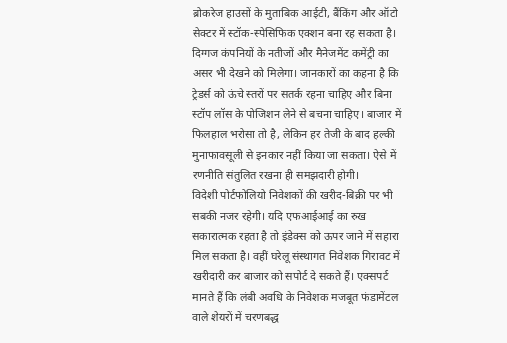ब्रोकरेज हाउसों के मुताबिक आईटी, बैंकिंग और ऑटो सेक्टर में स्टॉक-स्पेसिफिक एक्शन बना रह सकता है। दिग्गज कंपनियों के नतीजों और मैनेजमेंट कमेंट्री का असर भी देखने को मिलेगा। जानकारों का कहना है कि ट्रेडर्स को ऊंचे स्तरों पर सतर्क रहना चाहिए और बिना स्टॉप लॉस के पोजिशन लेने से बचना चाहिए। बाजार में फिलहाल भरोसा तो है, लेकिन हर तेजी के बाद हल्की मुनाफावसूली से इनकार नहीं किया जा सकता। ऐसे में रणनीति संतुलित रखना ही समझदारी होगी।
विदेशी पोर्टफोलियो निवेशकों की खरीद-बिक्री पर भी सबकी नजर रहेगी। यदि एफआईआई का रुख सकारात्मक रहता है तो इंडेक्स को ऊपर जाने में सहारा मिल सकता है। वहीं घरेलू संस्थागत निवेशक गिरावट में खरीदारी कर बाजार को सपोर्ट दे सकते हैं। एक्सपर्ट मानते हैं कि लंबी अवधि के निवेशक मजबूत फंडामेंटल वाले शेयरों में चरणबद्ध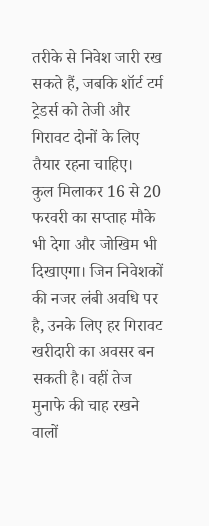तरीके से निवेश जारी रख सकते हैं, जबकि शॉर्ट टर्म ट्रेडर्स को तेजी और गिरावट दोनों के लिए तैयार रहना चाहिए।
कुल मिलाकर 16 से 20 फरवरी का सप्ताह मौके भी देगा और जोखिम भी दिखाएगा। जिन निवेशकों की नजर लंबी अवधि पर है, उनके लिए हर गिरावट खरीदारी का अवसर बन सकती है। वहीं तेज मुनाफे की चाह रखने वालों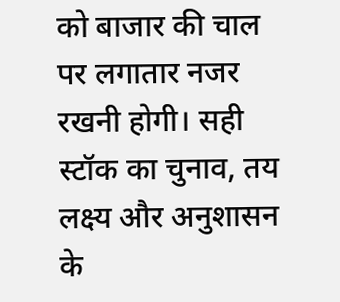को बाजार की चाल पर लगातार नजर रखनी होगी। सही स्टॉक का चुनाव, तय लक्ष्य और अनुशासन के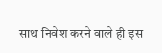साथ निवेश करने वाले ही इस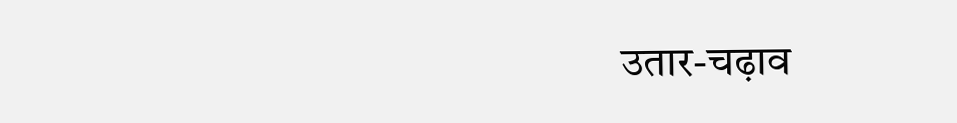उतार-चढ़ाव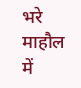भरे माहौल में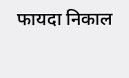फायदा निकाल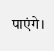पाएंगे।